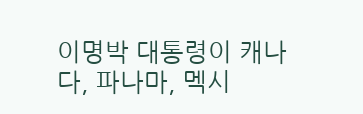이명박 대통령이 캐나다, 파나마, 멕시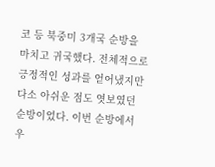코 등 북중미 3개국 순방을 마치고 귀국했다. 전체적으로 긍정적인 성과를 얻어냈지만 다소 아쉬운 점도 엿보였던 순방이었다. 이번 순방에서 우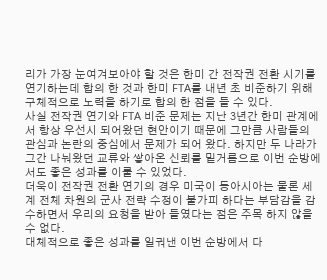리가 가장 눈여겨보아야 할 것은 한미 간 전작권 전환 시기를 연기하는데 합의 한 것과 한미 FTA를 내년 초 비준하기 위해 구체적으로 노력을 하기로 합의 한 점을 들 수 있다.
사실 전작권 연기와 FTA 비준 문제는 지난 3년간 한미 관계에서 항상 우선시 되어왔던 현안이기 때문에 그만큼 사람들의 관심과 논란의 중심에서 문제가 되어 왔다. 하지만 두 나라가 그간 나눠왔던 교류와 쌓아온 신뢰를 밑거름으로 이번 순방에서도 좋은 성과를 이룰 수 있었다.
더욱이 전작권 전환 연기의 경우 미국이 동아시아는 물론 세계 전체 차원의 군사 전략 수정이 불가피 하다는 부담감을 감수하면서 우리의 요청을 받아 들였다는 점은 주목 하지 않을 수 없다.
대체적으로 좋은 성과를 일궈낸 이번 순방에서 다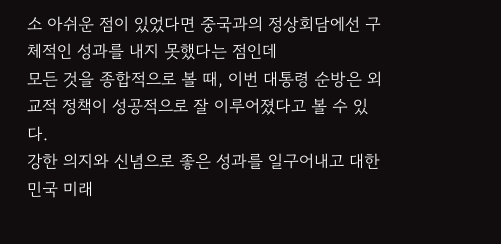소 아쉬운 점이 있었다면 중국과의 정상회담에선 구체적인 성과를 내지 못했다는 점인데
모든 것을 종합적으로 볼 때, 이번 대통령 순방은 외교적 정책이 성공적으로 잘 이루어졌다고 볼 수 있다.
강한 의지와 신념으로 좋은 성과를 일구어내고 대한민국 미래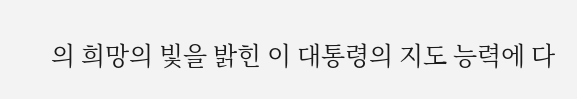의 희망의 빛을 밝힌 이 대통령의 지도 능력에 다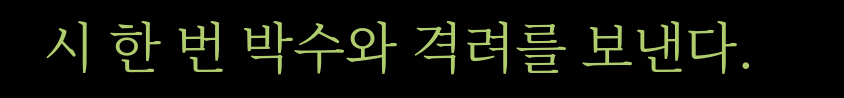시 한 번 박수와 격려를 보낸다.